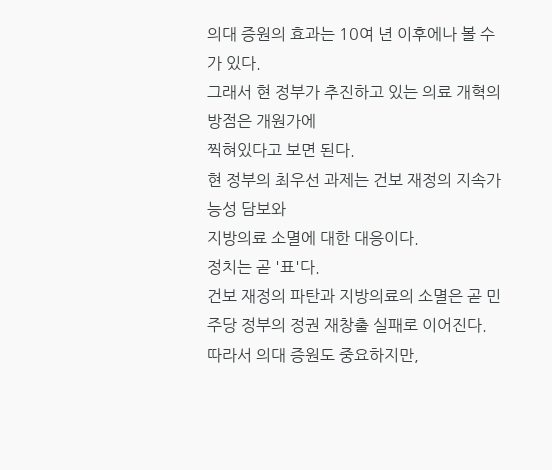의대 증원의 효과는 10여 년 이후에나 볼 수가 있다.
그래서 현 정부가 추진하고 있는 의료 개혁의 방점은 개원가에
찍혀있다고 보면 된다.
현 정부의 최우선 과제는 건보 재정의 지속가능성 담보와
지방의료 소멸에 대한 대응이다.
정치는 곧 '표'다.
건보 재정의 파탄과 지방의료의 소멸은 곧 민주당 정부의 정권 재창출 실패로 이어진다.
따라서 의대 증원도 중요하지만,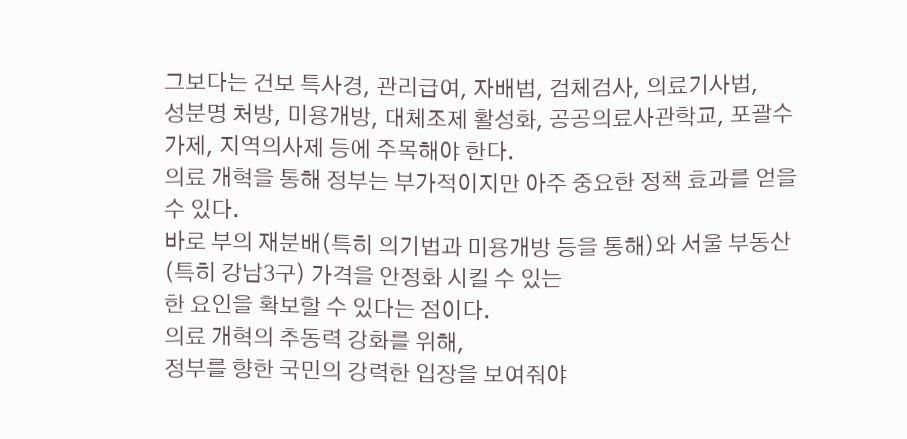그보다는 건보 특사경, 관리급여, 자배법, 검체검사, 의료기사법,
성분명 처방, 미용개방, 대체조제 활성화, 공공의료사관학교, 포괄수가제, 지역의사제 등에 주목해야 한다.
의료 개혁을 통해 정부는 부가적이지만 아주 중요한 정책 효과를 얻을 수 있다.
바로 부의 재분배(특히 의기법과 미용개방 등을 통해)와 서울 부동산(특히 강남3구) 가격을 안정화 시킬 수 있는
한 요인을 확보할 수 있다는 점이다.
의료 개혁의 추동력 강화를 위해,
정부를 향한 국민의 강력한 입장을 보여줘야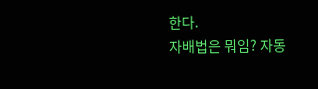한다.
자배법은 뭐임? 자동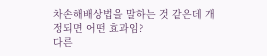차손해배상법을 말하는 것 같은데 개정되면 어떤 효과임?
다른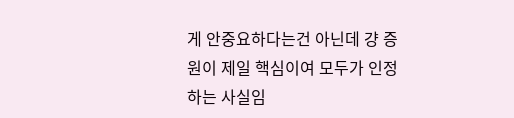게 안중요하다는건 아닌데 걍 증원이 제일 핵심이여 모두가 인정하는 사실임